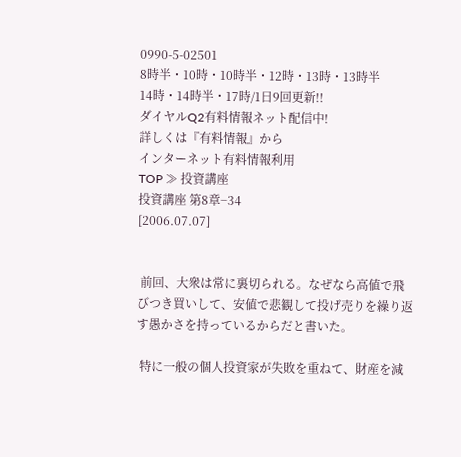0990-5-02501
8時半・10時・10時半・12時・13時・13時半
14時・14時半・17時/1日9回更新!!
ダイヤルQ2有料情報ネット配信中!
詳しくは『有料情報』から
インターネット有料情報利用
TOP ≫ 投資講座
投資講座 第8章−34
[2006.07.07]


 前回、大衆は常に裏切られる。なぜなら高値で飛びつき買いして、安値で悲観して投げ売りを繰り返す愚かさを持っているからだと書いた。

 特に一般の個人投資家が失敗を重ねて、財産を減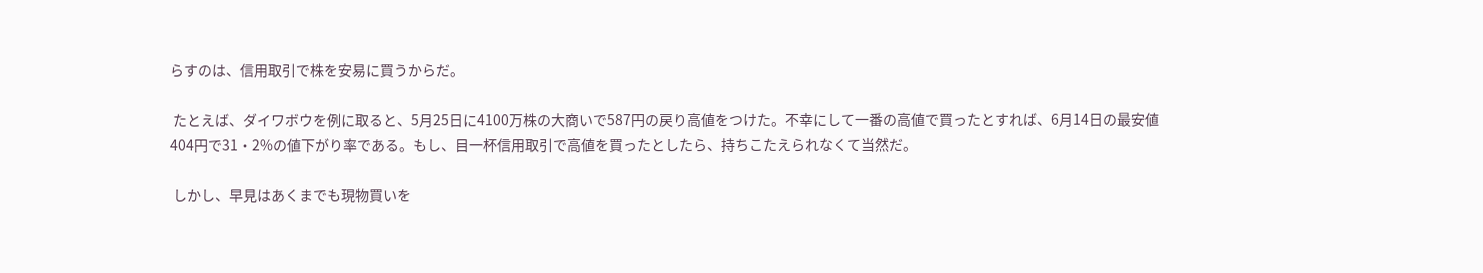らすのは、信用取引で株を安易に買うからだ。

 たとえば、ダイワボウを例に取ると、5月25日に4100万株の大商いで587円の戻り高値をつけた。不幸にして一番の高値で買ったとすれば、6月14日の最安値404円で31・2%の値下がり率である。もし、目一杯信用取引で高値を買ったとしたら、持ちこたえられなくて当然だ。

 しかし、早見はあくまでも現物買いを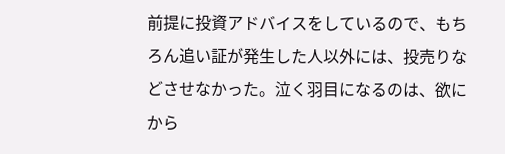前提に投資アドバイスをしているので、もちろん追い証が発生した人以外には、投売りなどさせなかった。泣く羽目になるのは、欲にから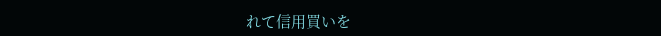れて信用買いを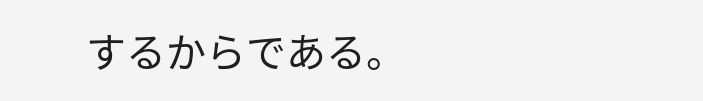するからである。